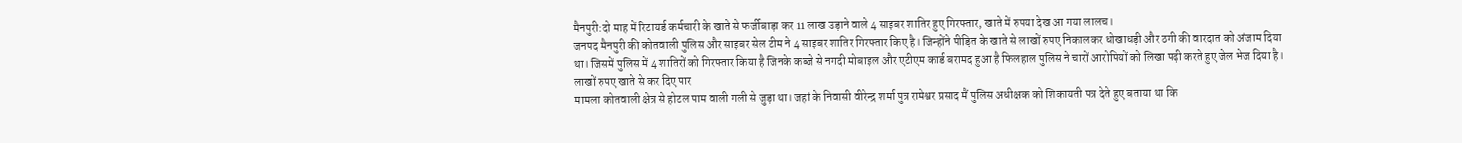मैनपुरी:दो माह में रिटायर्ड कर्मचारी के खाते से फर्जीबाड़ा कर 11 लाख उड़ाने वाले 4 साइबर शातिर हुए गिरफ्तार, खाते में रुपया देख आ गया लालच।
जनपद मैनपुरी की कोतवाली पुलिस और साइबर सेल टीम ने 4 साइबर शातिर गिरफ्तार किए है। जिन्होंने पीड़ित के खाते से लाखों रुपए निकालकर धोखाधड़ी और ठगी की वारदात को अंजाम दिया था। जिसमें पुलिस में 4 शातिरों को गिरफ्तार किया है जिनके कब्जे से नगदी मोबाइल और एटीएम कार्ड बरामद हुआ है फिलहाल पुलिस ने चारों आरोपियों को लिखा पढ़ी करते हुए जेल भेज दिया है।
लाखों रुपए खाते से कर दिए पार
मामला कोतवाली क्षेत्र से होटल पाम वाली गली से जुड़ा था। जहां के निवासी वीरेन्द्र शर्मा पुत्र रामेश्वर प्रसाद मैं पुलिस अधीक्षक को शिकायती पत्र देते हुए बताया था कि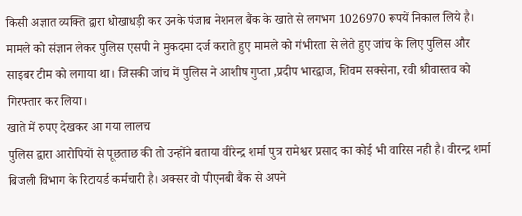किसी अज्ञात व्यक्ति द्वारा धोखाधड़ी कर उनके पंजाब नेशनल बैंक के खाते से लगभग 1026970 रूपयें निकाल लिये है। मामले को संज्ञान लेकर पुलिस एसपी ने मुकदमा दर्ज कराते हुए मामले को गंभीरता से लेते हुए जांच के लिए पुलिस और साइबर टीम को लगाया था। जिसकी जांच में पुलिस ने आशीष गुप्ता ,प्रदीप भारद्वाज, शिवम सक्सेना, रवी श्रीवास्तव को गिरफ्तार कर लिया।
खाते में रुपए देखकर आ गया लालच
पुलिस द्वारा आरोपियों से पूछताछ की तो उन्होंने बताया वीरेन्द्र शर्मा पुत्र रामेश्वर प्रसाद का कोई भी वारिस नही है। वीरन्द्र शर्मा बिजली विभाग के रिटायर्ड कर्मचारी है। अक्सर वो पीएनबी बैंक से अपने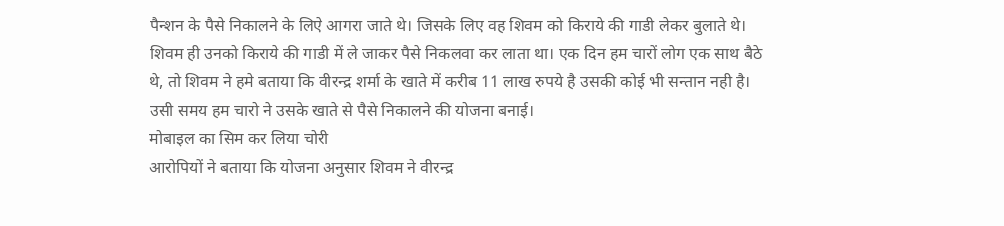पैन्शन के पैसे निकालने के लिऐ आगरा जाते थे। जिसके लिए वह शिवम को किराये की गाडी लेकर बुलाते थे। शिवम ही उनको किराये की गाडी में ले जाकर पैसे निकलवा कर लाता था। एक दिन हम चारों लोग एक साथ बैठे थे, तो शिवम ने हमे बताया कि वीरन्द्र शर्मा के खाते में करीब 11 लाख रुपये है उसकी कोई भी सन्तान नही है। उसी समय हम चारो ने उसके खाते से पैसे निकालने की योजना बनाई।
मोबाइल का सिम कर लिया चोरी
आरोपियों ने बताया कि योजना अनुसार शिवम ने वीरन्द्र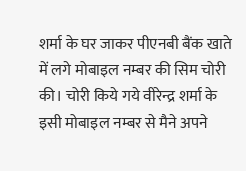शर्मा के घर जाकर पीएनबी बैंक खाते में लगे मोबाइल नम्बर की सिम चोरी की। चोरी किये गये वीरेन्द्र शर्मा के इसी मोबाइल नम्बर से मैने अपने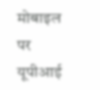मोबाइल पर यूपीआई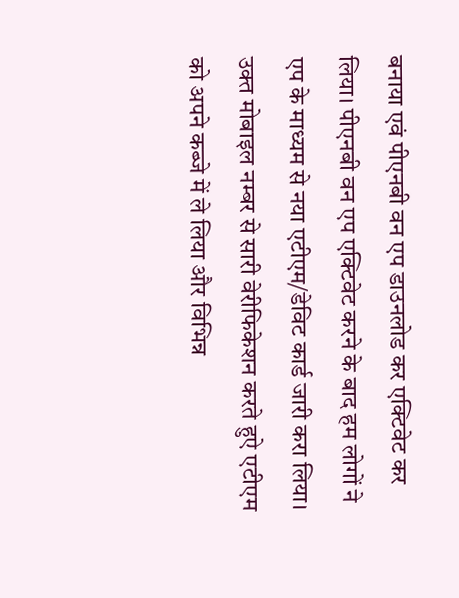बनाया एवं पीएनबी वन एप डाउनलोड कर एक्टिवेट कर लिया। पीएनबी वन एप एक्टिवेट करने के बाद हम लोगों ने एप के माध्यम से नया एटीएम/डेविट कार्ड जारी करा लिया। उक्त मोबाइल नम्बर से सारी वेरीफिकेशन करते हुऐ एटीएम को अपने कब्जे में ले लिया और विभिन्न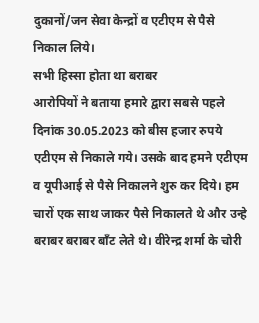दुकानों/जन सेवा केन्द्रों व एटीएम से पैसे निकाल लिये।
सभी हिस्सा होता था बराबर
आरोपियों ने बताया हमारे द्वारा सबसे पहले दिनांक 30.05.2023 को बीस हजार रुपये एटीएम से निकाले गये। उसके बाद हमने एटीएम व यूपीआई से पैसे निकालने शुरु कर दिये। हम चारों एक साथ जाकर पैसे निकालते थे और उन्हे बराबर बराबर बाँट लेते थे। वीरेन्द्र शर्मा के चोरी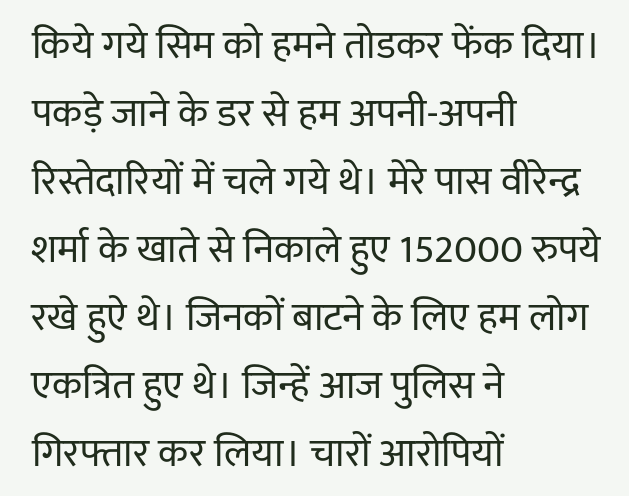किये गये सिम को हमने तोडकर फेंक दिया। पकड़े जाने के डर से हम अपनी-अपनी रिस्तेदारियों में चले गये थे। मेरे पास वीरेन्द्र शर्मा के खाते से निकाले हुए 152000 रुपये रखे हुऐ थे। जिनकों बाटने के लिए हम लोग एकत्रित हुए थे। जिन्हें आज पुलिस ने गिरफ्तार कर लिया। चारों आरोपियों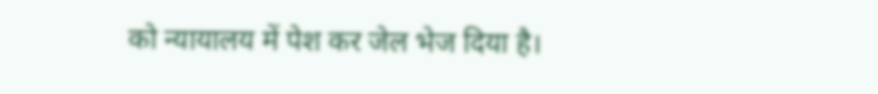को न्यायालय में पेश कर जेल भेज दिया है।